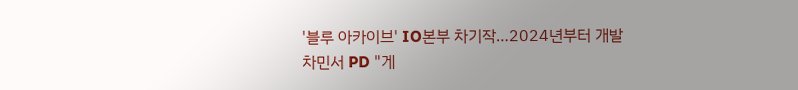'블루 아카이브' IO본부 차기작…2024년부터 개발
차민서 PD "게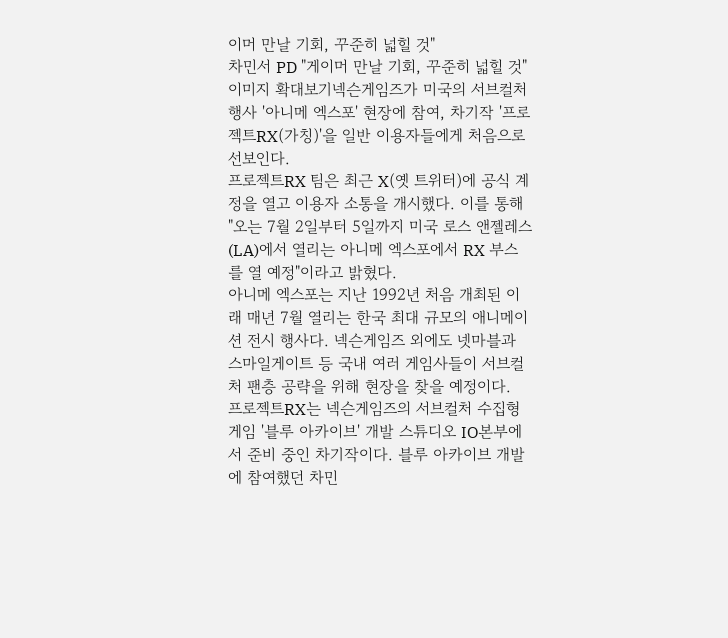이머 만날 기회, 꾸준히 넓힐 것"
차민서 PD "게이머 만날 기회, 꾸준히 넓힐 것"
이미지 확대보기넥슨게임즈가 미국의 서브컬처 행사 '아니메 엑스포' 현장에 참여, 차기작 '프로젝트RX(가칭)'을 일반 이용자들에게 처음으로 선보인다.
프로젝트RX 팀은 최근 X(옛 트위터)에 공식 계정을 열고 이용자 소통을 개시했다. 이를 통해 "오는 7월 2일부터 5일까지 미국 로스 앤젤레스(LA)에서 열리는 아니메 엑스포에서 RX 부스를 열 예정"이라고 밝혔다.
아니메 엑스포는 지난 1992년 처음 개최된 이래 매년 7월 열리는 한국 최대 규모의 애니메이션 전시 행사다. 넥슨게임즈 외에도 넷마블과 스마일게이트 등 국내 여러 게임사들이 서브컬처 팬층 공략을 위해 현장을 찾을 예정이다.
프로젝트RX는 넥슨게임즈의 서브컬처 수집형 게임 '블루 아카이브' 개발 스튜디오 IO본부에서 준비 중인 차기작이다. 블루 아카이브 개발에 참여했던 차민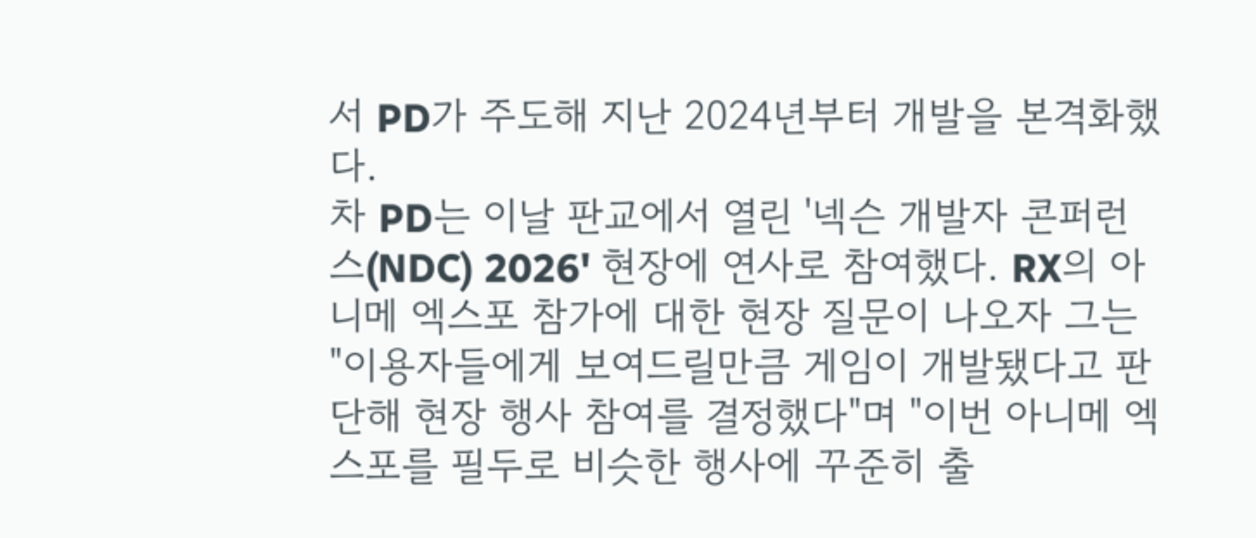서 PD가 주도해 지난 2024년부터 개발을 본격화했다.
차 PD는 이날 판교에서 열린 '넥슨 개발자 콘퍼런스(NDC) 2026' 현장에 연사로 참여했다. RX의 아니메 엑스포 참가에 대한 현장 질문이 나오자 그는 "이용자들에게 보여드릴만큼 게임이 개발됐다고 판단해 현장 행사 참여를 결정했다"며 "이번 아니메 엑스포를 필두로 비슷한 행사에 꾸준히 출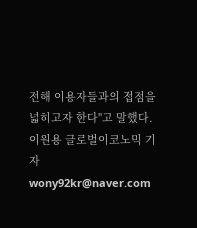전해 이용자들과의 접점을 넓히고자 한다"고 말했다.
이원용 글로벌이코노믹 기자 wony92kr@naver.com